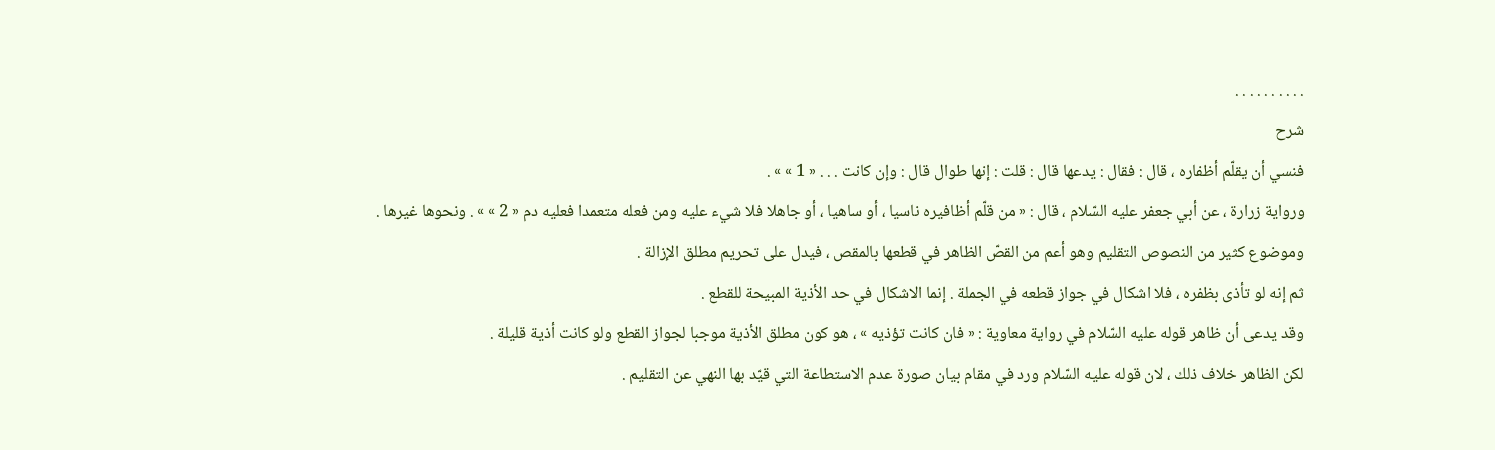. . . . . . . . . .
شرح
فنسي أن يقلّم أظفاره ، قال : فقال : يدعها قال : قلت : إنها طوال قال : وإن كانت . . . « 1 » » .
ورواية زرارة ، عن أبي جعفر عليه السّلام ، قال : « من قلّم أظافيره ناسيا ، أو ساهيا ، أو جاهلا فلا شيء عليه ومن فعله متعمدا فعليه دم « 2 » » . ونحوها غيرها .
وموضوع كثير من النصوص التقليم وهو أعم من القصّ الظاهر في قطعها بالمقص ، فيدل على تحريم مطلق الإزالة .
ثم إنه لو تأذى بظفره ، فلا اشكال في جواز قطعه في الجملة . إنما الاشكال في حد الأذية المبيحة للقطع .
وقد يدعى أن ظاهر قوله عليه السّلام في رواية معاوية : « فان كانت تؤذيه » ، هو كون مطلق الأذية موجبا لجواز القطع ولو كانت أذية قليلة .
لكن الظاهر خلاف ذلك ، لان قوله عليه السّلام ورد في مقام بيان صورة عدم الاستطاعة التي قيّد بها النهي عن التقليم .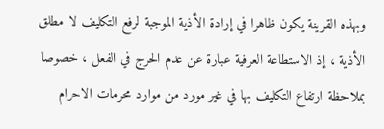وبهذه القرينة يكون ظاهرا في إرادة الأذية الموجبة لرفع التكليف لا مطلق الأذية ، إذ الاستطاعة العرفية عبارة عن عدم الحرج في الفعل ، خصوصا بملاحظة ارتفاع التكليف بها في غير مورد من موارد محرمات الاحرام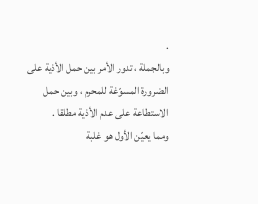.
وبالجملة ، تدور الأمر بين حمل الأذية على الضرورة المسوّغة للمحرم ، وبين حمل الاستطاعة على عدم الأذية مطلقا .
ومما يعيّن الأول هو غلبة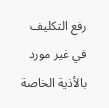رفع التكليف في غير مورد بالأذية الخاصة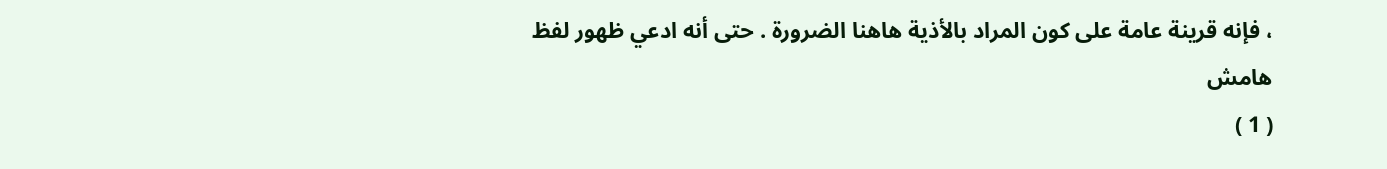، فإنه قرينة عامة على كون المراد بالأذية هاهنا الضرورة . حتى أنه ادعي ظهور لفظ
هامش
( 1 )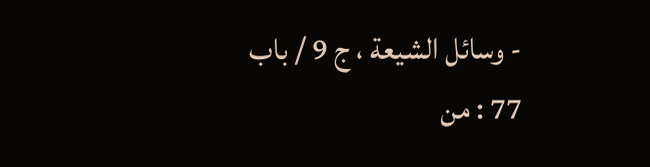- وسائل الشيعة ، ج 9 / باب 77 : من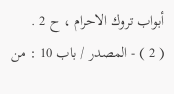أبواب تروك الاحرام ، ح 2 .
( 2 ) - المصدر / باب 10 : من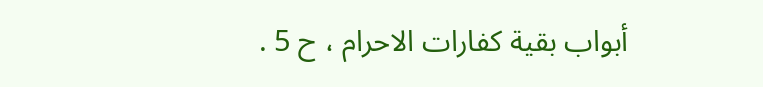أبواب بقية كفارات الاحرام ، ح 5 .